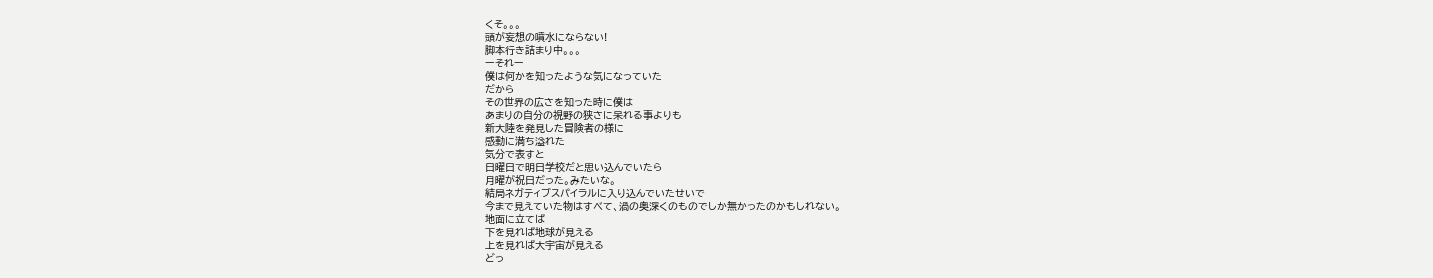くそ。。。
頭が妄想の噴水にならない!
脚本行き詰まり中。。。
ーそれー
僕は何かを知ったような気になっていた
だから
その世界の広さを知った時に僕は
あまりの自分の視野の狭さに呆れる事よりも
新大陸を発見した冒険者の様に
感動に満ち溢れた
気分で表すと
日曜日で明日学校だと思い込んでいたら
月曜が祝日だった。みたいな。
結局ネガティブスパイラルに入り込んでいたせいで
今まで見えていた物はすべて、渦の奥深くのものでしか無かったのかもしれない。
地面に立てば
下を見れば地球が見える
上を見れば大宇宙が見える
どっ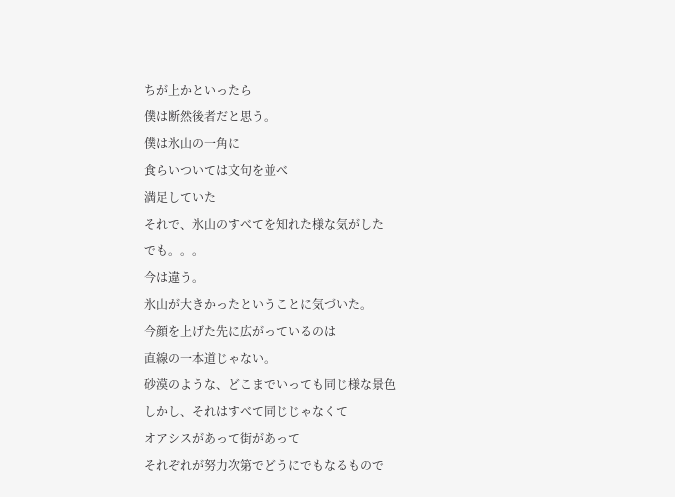ちが上かといったら
僕は断然後者だと思う。
僕は氷山の一角に
食らいついては文句を並べ
満足していた
それで、氷山のすべてを知れた様な気がした
でも。。。
今は違う。
氷山が大きかったということに気づいた。
今顔を上げた先に広がっているのは
直線の一本道じゃない。
砂漠のような、どこまでいっても同じ様な景色
しかし、それはすべて同じじゃなくて
オアシスがあって街があって
それぞれが努力次第でどうにでもなるもので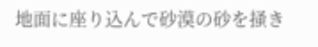地面に座り込んで砂漠の砂を掻き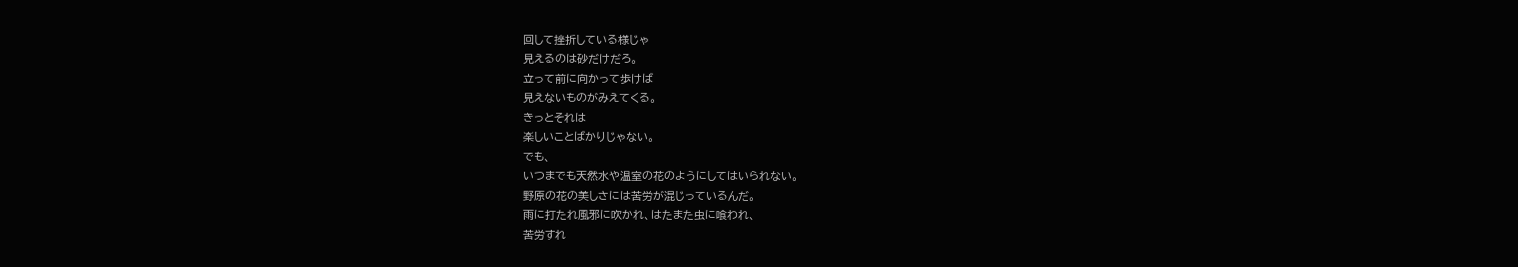回して挫折している様じゃ
見えるのは砂だけだろ。
立って前に向かって歩けば
見えないものがみえてくる。
きっとそれは
楽しいことばかりじゃない。
でも、
いつまでも天然水や温室の花のようにしてはいられない。
野原の花の美しさには苦労が混じっているんだ。
雨に打たれ風邪に吹かれ、はたまた虫に喰われ、
苦労すれ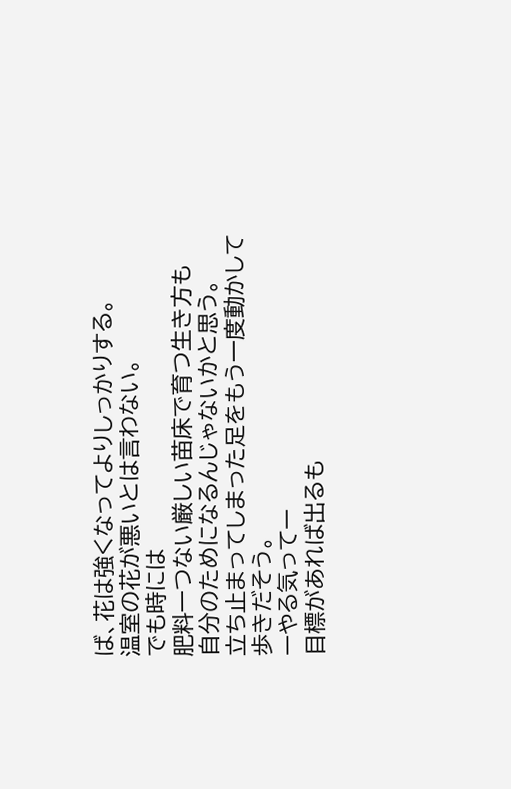ば、花は強くなってよりしっかりする。
温室の花が悪いとは言わない。
でも時には
肥料一つない厳しい苗床で育つ生き方も
自分のためになるんじゃないかと思う。
立ち止まってしまった足をもう一度動かして
歩きだそう。
ーやる気ってー
目標があれば出るも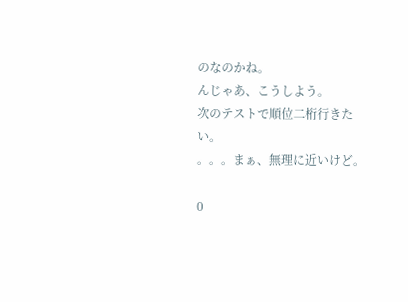のなのかね。
んじゃあ、こうしよう。
次のテストで順位二桁行きたい。
。。。まぁ、無理に近いけど。

0